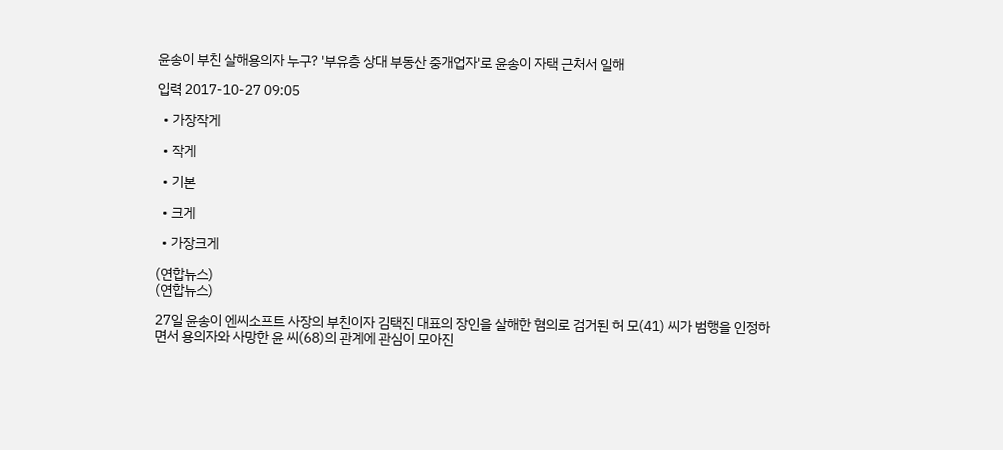윤송이 부친 살해용의자 누구? '부유층 상대 부동산 중개업자'로 윤송이 자택 근처서 일해

입력 2017-10-27 09:05

  • 가장작게

  • 작게

  • 기본

  • 크게

  • 가장크게

(연합뉴스)
(연합뉴스)

27일 윤송이 엔씨소프트 사장의 부친이자 김택진 대표의 장인을 살해한 혐의로 검거된 허 모(41) 씨가 범행을 인정하면서 용의자와 사망한 윤 씨(68)의 관계에 관심이 모아진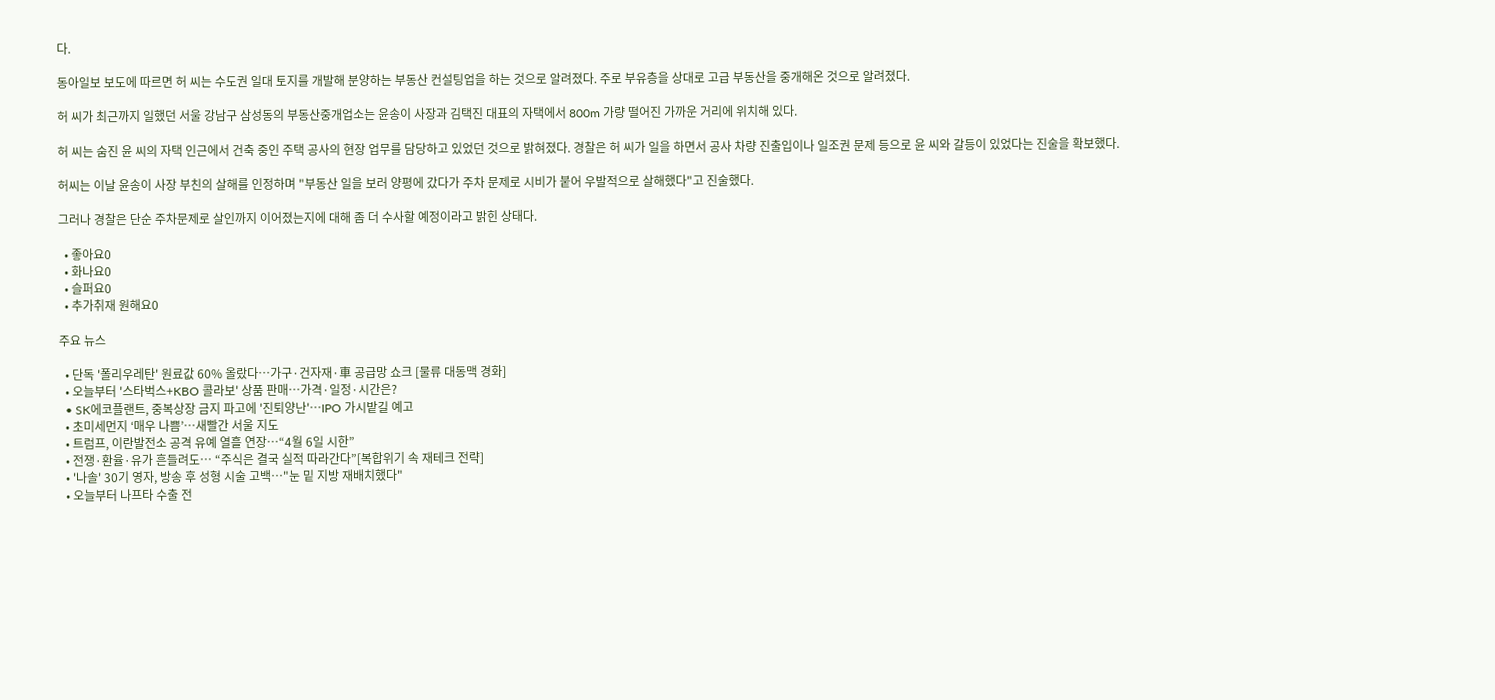다.

동아일보 보도에 따르면 허 씨는 수도권 일대 토지를 개발해 분양하는 부동산 컨설팅업을 하는 것으로 알려졌다. 주로 부유층을 상대로 고급 부동산을 중개해온 것으로 알려졌다.

허 씨가 최근까지 일했던 서울 강남구 삼성동의 부동산중개업소는 윤송이 사장과 김택진 대표의 자택에서 800m 가량 떨어진 가까운 거리에 위치해 있다.

허 씨는 숨진 윤 씨의 자택 인근에서 건축 중인 주택 공사의 현장 업무를 담당하고 있었던 것으로 밝혀졌다. 경찰은 허 씨가 일을 하면서 공사 차량 진출입이나 일조권 문제 등으로 윤 씨와 갈등이 있었다는 진술을 확보했다.

허씨는 이날 윤송이 사장 부친의 살해를 인정하며 "부동산 일을 보러 양평에 갔다가 주차 문제로 시비가 붙어 우발적으로 살해했다"고 진술했다.

그러나 경찰은 단순 주차문제로 살인까지 이어졌는지에 대해 좀 더 수사할 예정이라고 밝힌 상태다.

  • 좋아요0
  • 화나요0
  • 슬퍼요0
  • 추가취재 원해요0

주요 뉴스

  • 단독 '폴리우레탄' 원료값 60% 올랐다…가구·건자재·車 공급망 쇼크 [물류 대동맥 경화]
  • 오늘부터 '스타벅스+KBO 콜라보' 상품 판매…가격·일정·시간은?
  • SK에코플랜트, 중복상장 금지 파고에 '진퇴양난'…IPO 가시밭길 예고
  • 초미세먼지 ‘매우 나쁨’…새빨간 서울 지도
  • 트럼프, 이란발전소 공격 유예 열흘 연장…“4월 6일 시한”
  • 전쟁·환율·유가 흔들려도… “주식은 결국 실적 따라간다”[복합위기 속 재테크 전략]
  • '나솔' 30기 영자, 방송 후 성형 시술 고백⋯"눈 밑 지방 재배치했다"
  • 오늘부터 나프타 수출 전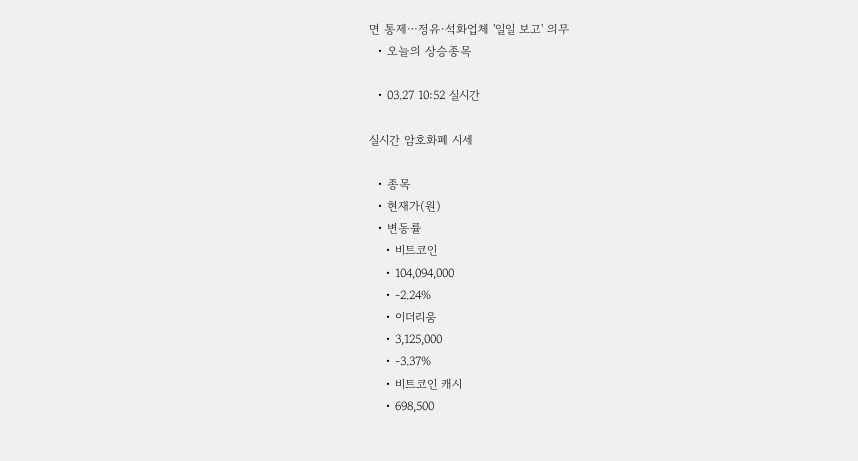면 통제⋯정유·석화업체 '일일 보고' 의무
  • 오늘의 상승종목

  • 03.27 10:52 실시간

실시간 암호화폐 시세

  • 종목
  • 현재가(원)
  • 변동률
    • 비트코인
    • 104,094,000
    • -2.24%
    • 이더리움
    • 3,125,000
    • -3.37%
    • 비트코인 캐시
    • 698,500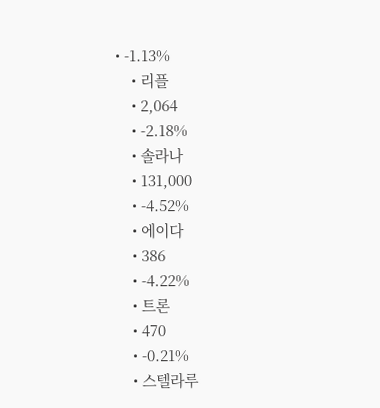• -1.13%
    • 리플
    • 2,064
    • -2.18%
    • 솔라나
    • 131,000
    • -4.52%
    • 에이다
    • 386
    • -4.22%
    • 트론
    • 470
    • -0.21%
    • 스텔라루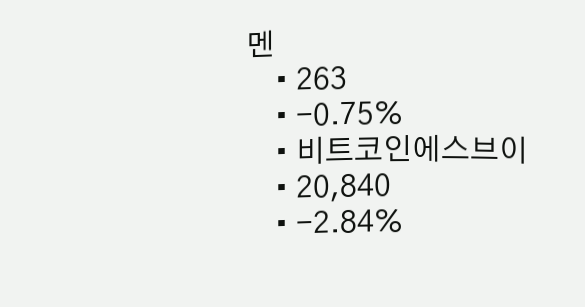멘
    • 263
    • -0.75%
    • 비트코인에스브이
    • 20,840
    • -2.84%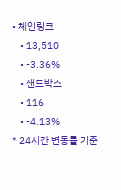• 체인링크
    • 13,510
    • -3.36%
    • 샌드박스
    • 116
    • -4.13%
* 24시간 변동률 기준